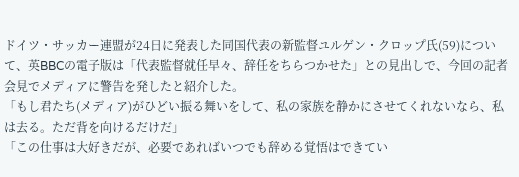ドイツ・サッカー連盟が24日に発表した同国代表の新監督ユルゲン・クロップ氏(59)について、英BBCの電子版は「代表監督就任早々、辞任をちらつかせた」との見出しで、今回の記者会見でメディアに警告を発したと紹介した。
「もし君たち(メディア)がひどい振る舞いをして、私の家族を静かにさせてくれないなら、私は去る。ただ背を向けるだけだ」
「この仕事は大好きだが、必要であればいつでも辞める覚悟はできてい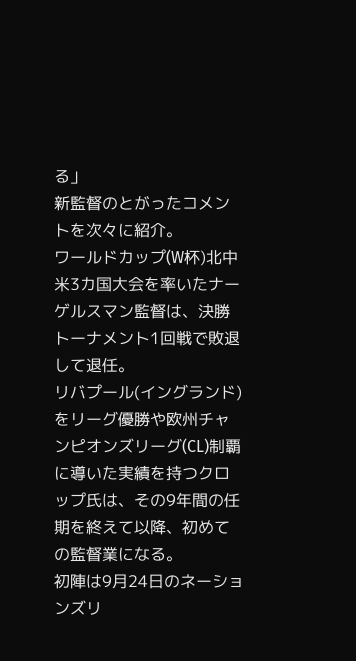る」
新監督のとがったコメントを次々に紹介。
ワールドカップ(W杯)北中米3カ国大会を率いたナーゲルスマン監督は、決勝トーナメント1回戦で敗退して退任。
リバプール(イングランド)をリーグ優勝や欧州チャンピオンズリーグ(CL)制覇に導いた実績を持つクロップ氏は、その9年間の任期を終えて以降、初めての監督業になる。
初陣は9月24日のネーションズリ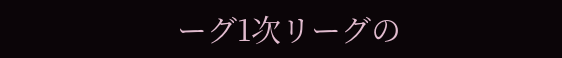ーグ1次リーグの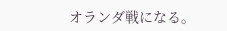オランダ戦になる。